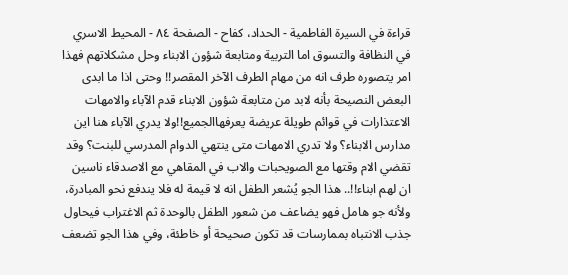قراءة في السيرة الفاطمية - الحداد، كفاح - الصفحة ٨٤ - المحيط الاسري
في النظافة والتسوق اما التربية ومتابعة شؤون الابناء وحل مشكلاتهم فهذا امر يتصوره طرف انه من مهام الطرف الآخر المقصر!! وحتى اذا ما ابدى البعض النصيحة بأنه لابد من متابعة شؤون الابناء قدم الآباء والامهات الاعتذارات في قوائم طويلة عريضة يعرفهاالجميع!!ولا يدري الآباء هنا اين مدارس الابناء؟ ولا تدري الامهات متى ينتهي الدوام المدرسي للبنت؟ وقد تقضي الام وقتها مع الصويحبات والاب في المقاهي مع الاصدقاء ناسين ان لهم ابناء!!.. هذا الجو يُشعر الطفل انه لا قيمة له فلا يندفع نحو المبادرة، ولأنه جو هامل فهو يضاعف من شعور الطفل بالوحدة ثم الاغتراب فيحاول جذب الانتباه بممارسات قد تكون صحيحة أو خاطئة، وفي هذا الجو تضعف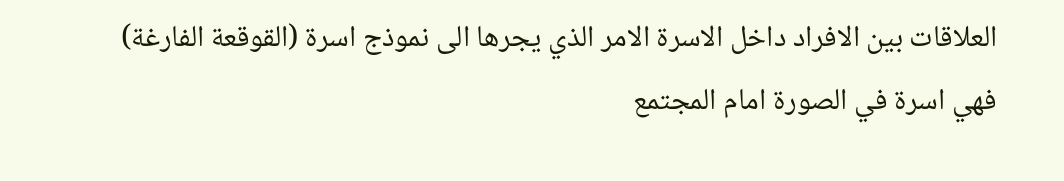العلاقات بين الافراد داخل الاسرة الامر الذي يجرها الى نموذج اسرة (القوقعة الفارغة) فهي اسرة في الصورة امام المجتمع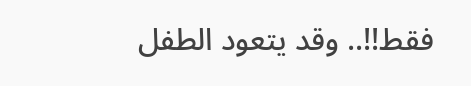فقط!!.. وقد يتعود الطفل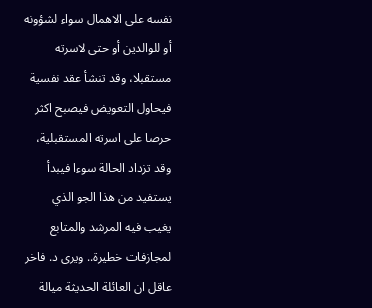نفسه على الاهمال سواء لشؤونه أو للوالدين أو حتى لاسرته مستقبلا، وقد تنشأ عقد نفسية فيحاول التعويض فيصبح اكثر حرصا على اسرته المستقبلية، وقد تزداد الحالة سوءا فيبدأ يستفيد من هذا الجو الذي يغيب فيه المرشد والمتابع لمجازفات خطيرة.. ويرى د. فاخر عاقل ان العائلة الحديثة ميالة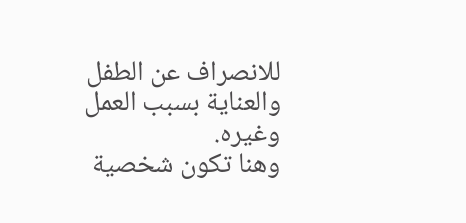للانصراف عن الطفل والعناية بسبب العمل وغيره.
وهنا تكون شخصية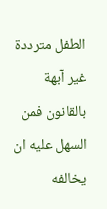الطفل مترددة غير آبهة بالقانون فمن السهل عليه ان يخالفه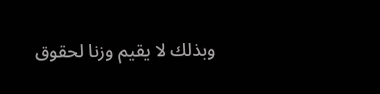وبذلك لا يقيم وزنا لحقوق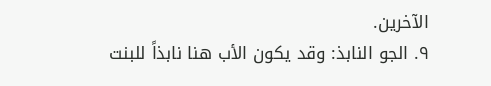الآخرين.
٩. الجو النابذ: وقد يكون الأب هنا نابذاً للبنت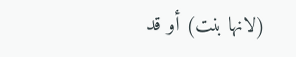(لانها بنت) أو قد